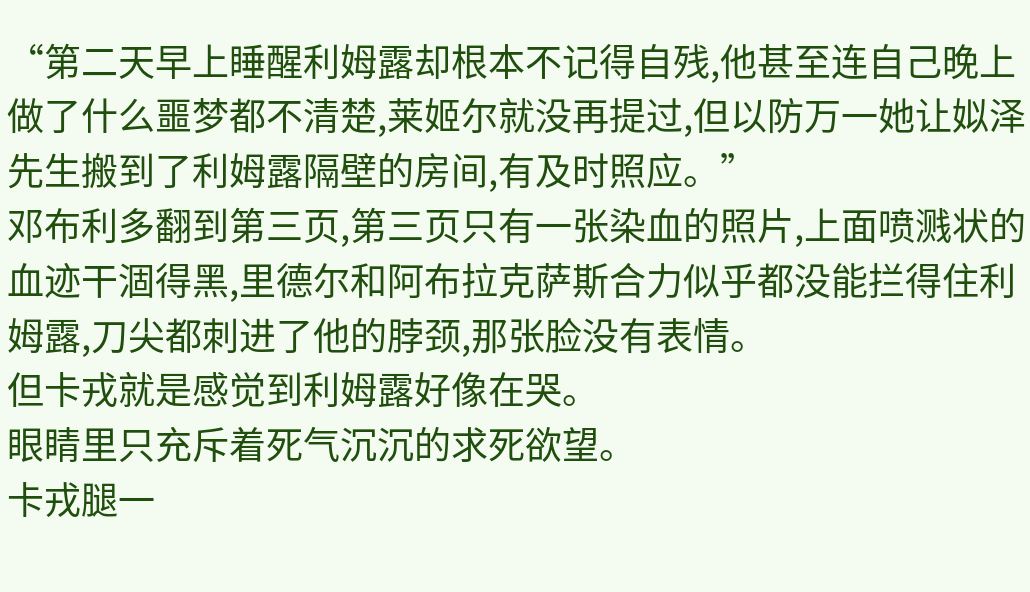“第二天早上睡醒利姆露却根本不记得自残,他甚至连自己晚上做了什么噩梦都不清楚,莱姬尔就没再提过,但以防万一她让姒泽先生搬到了利姆露隔壁的房间,有及时照应。”
邓布利多翻到第三页,第三页只有一张染血的照片,上面喷溅状的血迹干涸得黑,里德尔和阿布拉克萨斯合力似乎都没能拦得住利姆露,刀尖都刺进了他的脖颈,那张脸没有表情。
但卡戎就是感觉到利姆露好像在哭。
眼睛里只充斥着死气沉沉的求死欲望。
卡戎腿一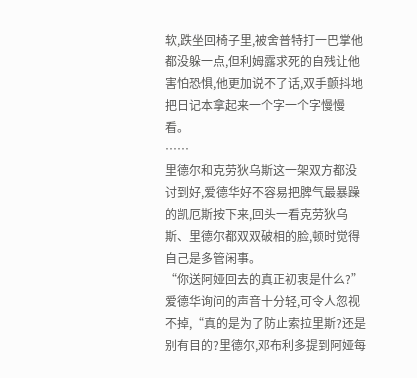软,跌坐回椅子里,被舍普特打一巴掌他都没躲一点,但利姆露求死的自残让他害怕恐惧,他更加说不了话,双手颤抖地把日记本拿起来一个字一个字慢慢看。
……
里德尔和克劳狄乌斯这一架双方都没讨到好,爱德华好不容易把脾气最暴躁的凯厄斯按下来,回头一看克劳狄乌斯、里德尔都双双破相的脸,顿时觉得自己是多管闲事。
“你送阿娅回去的真正初衷是什么?”
爱德华询问的声音十分轻,可令人忽视不掉,“真的是为了防止索拉里斯?还是别有目的?里德尔,邓布利多提到阿娅每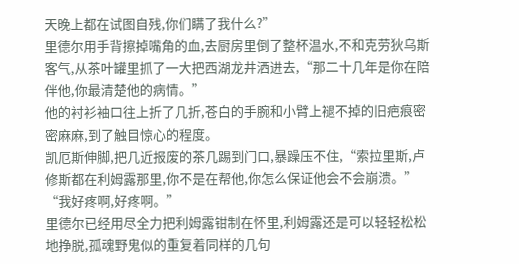天晚上都在试图自残,你们瞒了我什么?”
里德尔用手背擦掉嘴角的血,去厨房里倒了整杯温水,不和克劳狄乌斯客气,从茶叶罐里抓了一大把西湖龙井洒进去,“那二十几年是你在陪伴他,你最清楚他的病情。”
他的衬衫袖口往上折了几折,苍白的手腕和小臂上褪不掉的旧疤痕密密麻麻,到了触目惊心的程度。
凯厄斯伸脚,把几近报废的茶几踢到门口,暴躁压不住,“索拉里斯,卢修斯都在利姆露那里,你不是在帮他,你怎么保证他会不会崩溃。”
“我好疼啊,好疼啊。”
里德尔已经用尽全力把利姆露钳制在怀里,利姆露还是可以轻轻松松地挣脱,孤魂野鬼似的重复着同样的几句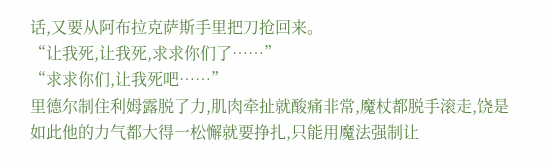话,又要从阿布拉克萨斯手里把刀抢回来。
“让我死,让我死,求求你们了……”
“求求你们,让我死吧……”
里德尔制住利姆露脱了力,肌肉牵扯就酸痛非常,魔杖都脱手滚走,饶是如此他的力气都大得一松懈就要挣扎,只能用魔法强制让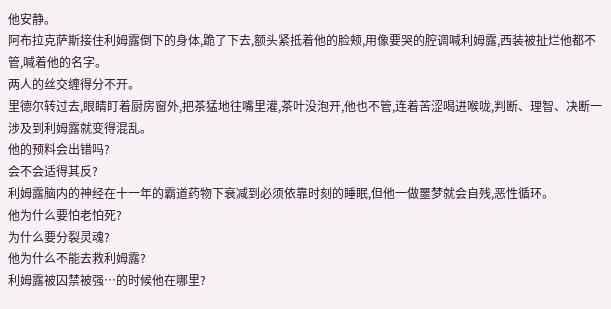他安静。
阿布拉克萨斯接住利姆露倒下的身体,跪了下去,额头紧抵着他的脸颊,用像要哭的腔调喊利姆露,西装被扯烂他都不管,喊着他的名字。
两人的丝交缠得分不开。
里德尔转过去,眼睛盯着厨房窗外,把茶猛地往嘴里灌,茶叶没泡开,他也不管,连着苦涩喝进喉咙,判断、理智、决断一涉及到利姆露就变得混乱。
他的预料会出错吗?
会不会适得其反?
利姆露脑内的神经在十一年的霸道药物下衰减到必须依靠时刻的睡眠,但他一做噩梦就会自残,恶性循环。
他为什么要怕老怕死?
为什么要分裂灵魂?
他为什么不能去救利姆露?
利姆露被囚禁被强…的时候他在哪里?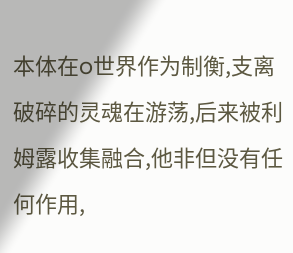本体在o世界作为制衡,支离破碎的灵魂在游荡,后来被利姆露收集融合,他非但没有任何作用,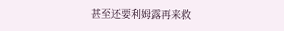甚至还要利姆露再来救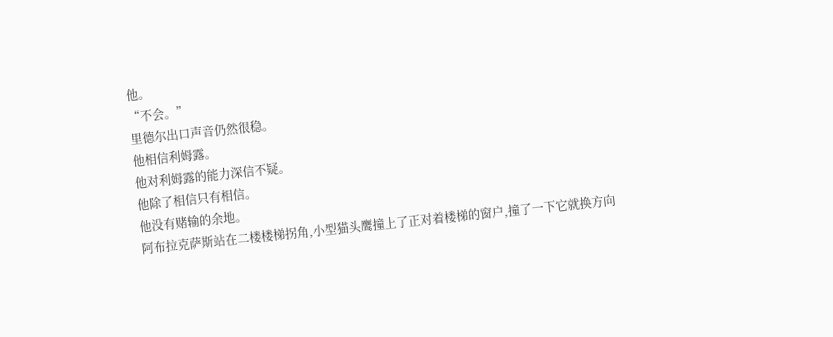他。
“不会。”
里德尔出口声音仍然很稳。
他相信利姆露。
他对利姆露的能力深信不疑。
他除了相信只有相信。
他没有赌输的余地。
阿布拉克萨斯站在二楼楼梯拐角,小型猫头鹰撞上了正对着楼梯的窗户,撞了一下它就换方向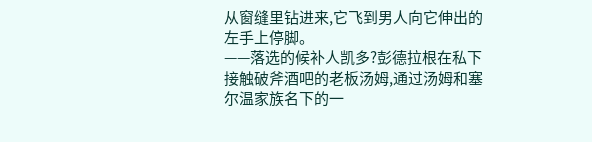从窗缝里钻进来,它飞到男人向它伸出的左手上停脚。
——落选的候补人凯多?彭德拉根在私下接触破斧酒吧的老板汤姆,通过汤姆和塞尔温家族名下的一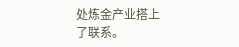处炼金产业搭上了联系。